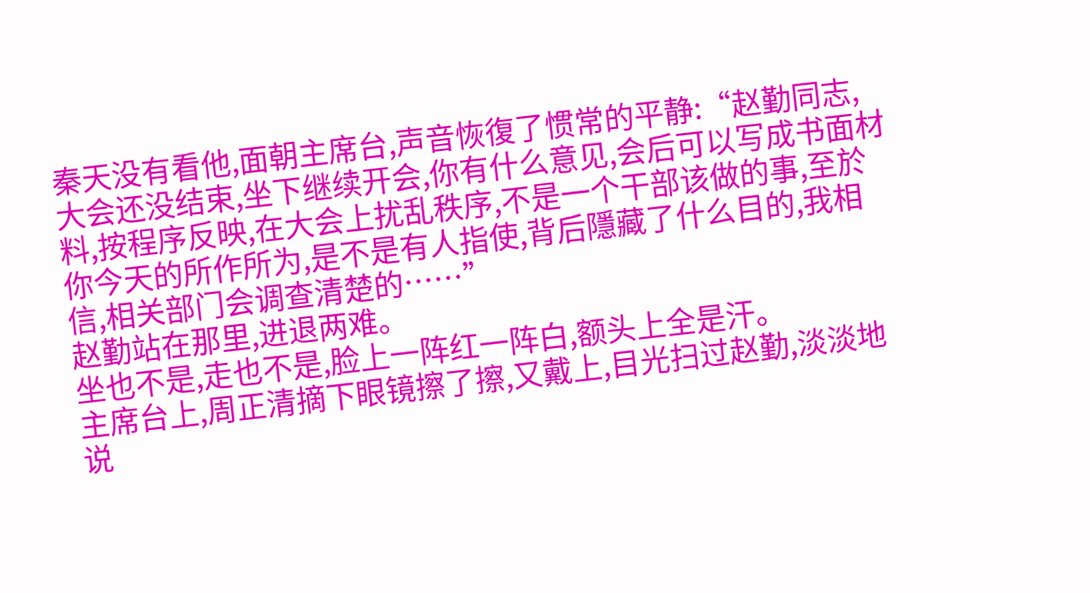秦天没有看他,面朝主席台,声音恢復了惯常的平静:“赵勤同志,大会还没结束,坐下继续开会,你有什么意见,会后可以写成书面材料,按程序反映,在大会上扰乱秩序,不是一个干部该做的事,至於你今天的所作所为,是不是有人指使,背后隱藏了什么目的,我相信,相关部门会调查清楚的……”
赵勤站在那里,进退两难。
坐也不是,走也不是,脸上一阵红一阵白,额头上全是汗。
主席台上,周正清摘下眼镜擦了擦,又戴上,目光扫过赵勤,淡淡地说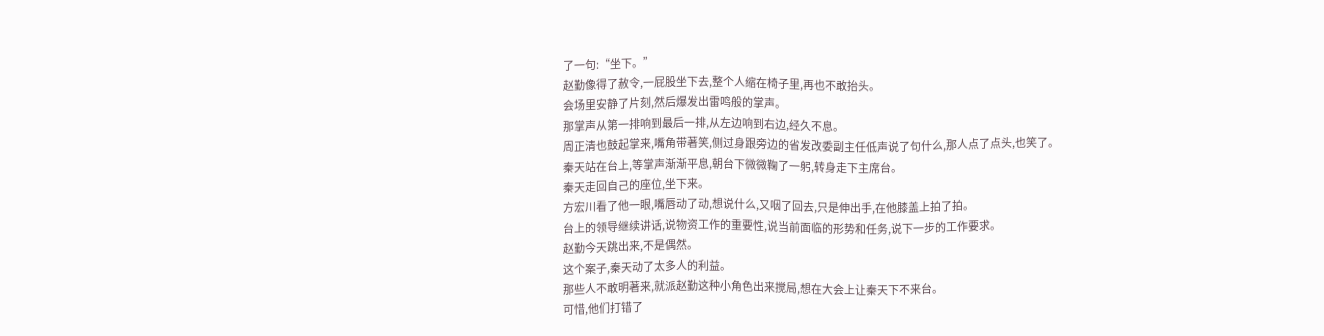了一句:“坐下。”
赵勤像得了赦令,一屁股坐下去,整个人缩在椅子里,再也不敢抬头。
会场里安静了片刻,然后爆发出雷鸣般的掌声。
那掌声从第一排响到最后一排,从左边响到右边,经久不息。
周正清也鼓起掌来,嘴角带著笑,侧过身跟旁边的省发改委副主任低声说了句什么,那人点了点头,也笑了。
秦天站在台上,等掌声渐渐平息,朝台下微微鞠了一躬,转身走下主席台。
秦天走回自己的座位,坐下来。
方宏川看了他一眼,嘴唇动了动,想说什么,又咽了回去,只是伸出手,在他膝盖上拍了拍。
台上的领导继续讲话,说物资工作的重要性,说当前面临的形势和任务,说下一步的工作要求。
赵勤今天跳出来,不是偶然。
这个案子,秦天动了太多人的利益。
那些人不敢明著来,就派赵勤这种小角色出来搅局,想在大会上让秦天下不来台。
可惜,他们打错了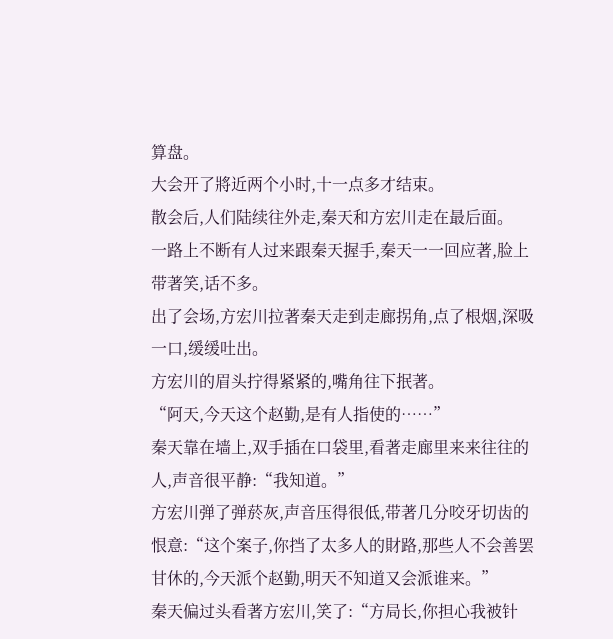算盘。
大会开了將近两个小时,十一点多才结束。
散会后,人们陆续往外走,秦天和方宏川走在最后面。
一路上不断有人过来跟秦天握手,秦天一一回应著,脸上带著笑,话不多。
出了会场,方宏川拉著秦天走到走廊拐角,点了根烟,深吸一口,缓缓吐出。
方宏川的眉头拧得紧紧的,嘴角往下抿著。
“阿天,今天这个赵勤,是有人指使的……”
秦天靠在墙上,双手插在口袋里,看著走廊里来来往往的人,声音很平静:“我知道。”
方宏川弹了弹菸灰,声音压得很低,带著几分咬牙切齿的恨意:“这个案子,你挡了太多人的財路,那些人不会善罢甘休的,今天派个赵勤,明天不知道又会派谁来。”
秦天偏过头看著方宏川,笑了:“方局长,你担心我被针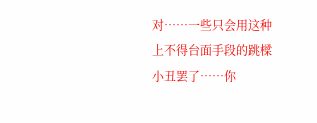对……一些只会用这种上不得台面手段的跳樑小丑罢了……你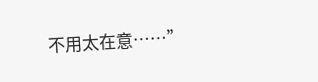不用太在意……”